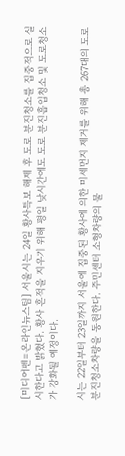[미디어펜=온라인뉴스팀] 서울시는 24일 황사특보 해제 후 도로 분진청소를 집중적으로 실시한다고 밝혔다. 황사 흔적을 지우기 위해 평일 낮시간에도 도로 분진흡입청소 및 도로청소가 강화될 예정이다.

시는 22일부터 23일까지 서울에 집중된 황사에 의한 미세먼지 제거를 위해 총 267대의 도로분진청소차량을 동원한다. 주민센터 소형차량의 물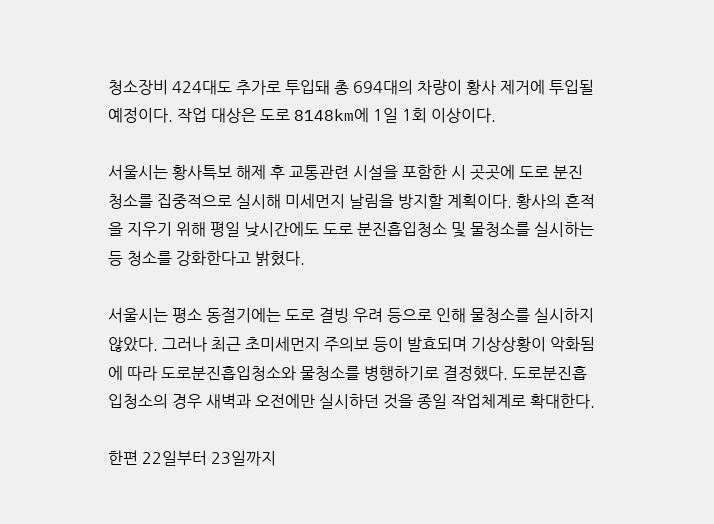청소장비 424대도 추가로 투입돼 총 694대의 차량이 황사 제거에 투입될 예정이다. 작업 대상은 도로 8148km에 1일 1회 이상이다.

서울시는 황사특보 해제 후 교통관련 시설을 포함한 시 곳곳에 도로 분진청소를 집중적으로 실시해 미세먼지 날림을 방지할 계획이다. 황사의 흔적을 지우기 위해 평일 낮시간에도 도로 분진흡입청소 및 물청소를 실시하는 등 청소를 강화한다고 밝혔다.

서울시는 평소 동절기에는 도로 결빙 우려 등으로 인해 물청소를 실시하지 않았다. 그러나 최근 초미세먼지 주의보 등이 발효되며 기상상황이 악화됨에 따라 도로분진흡입청소와 물청소를 병행하기로 결정했다. 도로분진흡입청소의 경우 새벽과 오전에만 실시하던 것을 종일 작업체계로 확대한다.

한편 22일부터 23일까지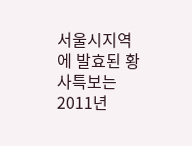서울시지역에 발효된 황사특보는 2011년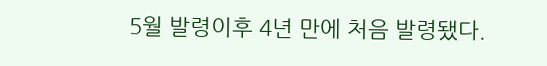5월 발령이후 4년 만에 처음 발령됐다.